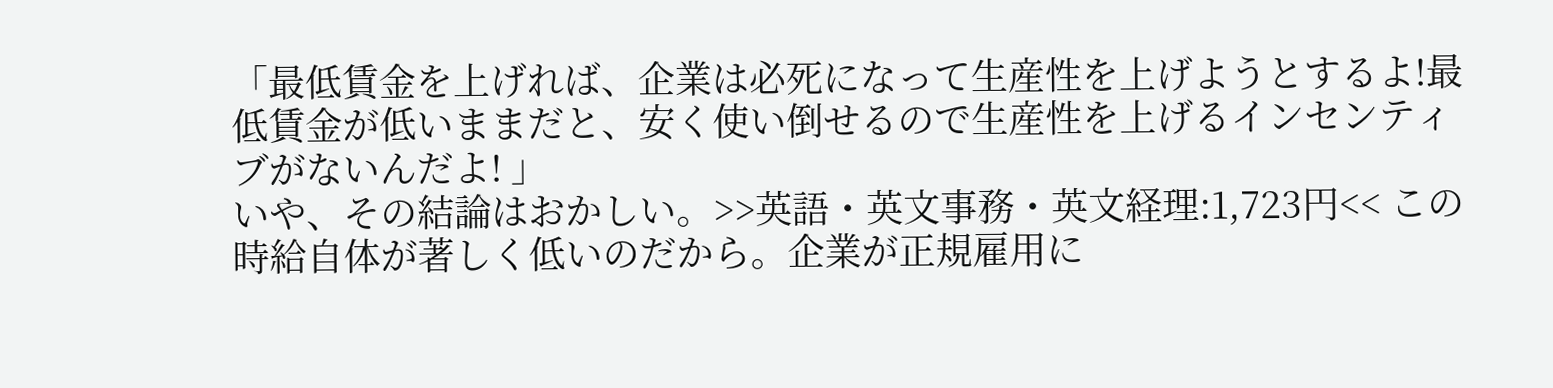「最低賃金を上げれば、企業は必死になって生産性を上げようとするよ!最低賃金が低いままだと、安く使い倒せるので生産性を上げるインセンティブがないんだよ! 」
いや、その結論はおかしい。>>英語・英文事務・英文経理:1,723円<< この時給自体が著しく低いのだから。企業が正規雇用に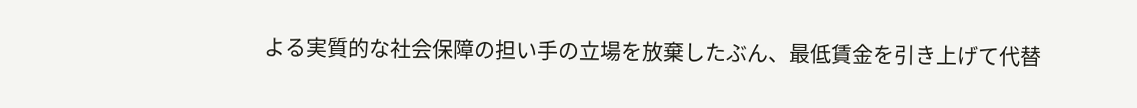よる実質的な社会保障の担い手の立場を放棄したぶん、最低賃金を引き上げて代替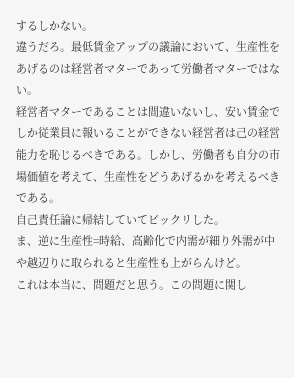するしかない。
違うだろ。最低賃金アップの議論において、生産性をあげるのは経営者マターであって労働者マターではない。
経営者マターであることは間違いないし、安い賃金でしか従業員に報いることができない経営者は己の経営能力を恥じるべきである。しかし、労働者も自分の市場価値を考えて、生産性をどうあげるかを考えるべきである。
自己責任論に帰結していてビックリした。
ま、逆に生産性=時給、高齢化で内需が細り外需が中や越辺りに取られると生産性も上がらんけど。
これは本当に、問題だと思う。この問題に関し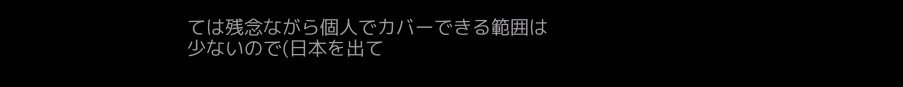ては残念ながら個人でカバーできる範囲は少ないので(日本を出て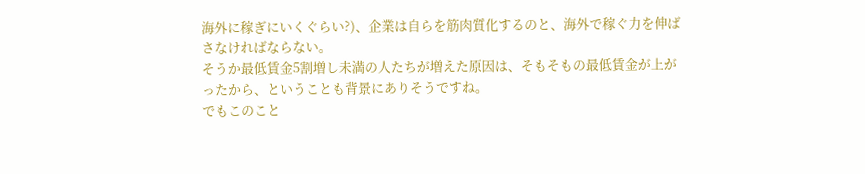海外に稼ぎにいくぐらい?)、企業は自らを筋肉質化するのと、海外で稼ぐ力を伸ばさなければならない。
そうか最低賃金5割増し未満の人たちが増えた原因は、そもそもの最低賃金が上がったから、ということも背景にありそうですね。
でもこのこと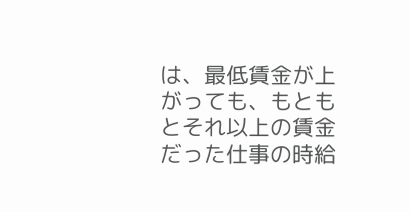は、最低賃金が上がっても、もともとそれ以上の賃金だった仕事の時給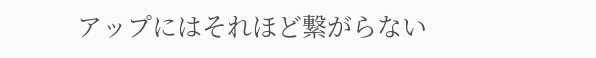アップにはそれほど繋がらない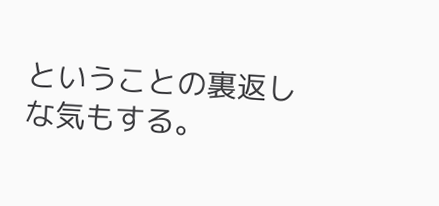ということの裏返しな気もする。